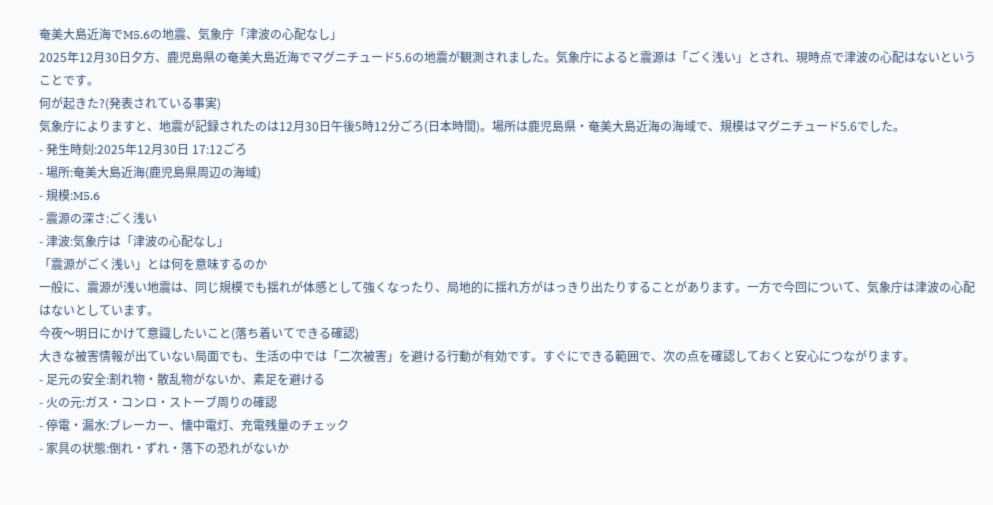奄美大島近海でM5.6の地震、気象庁「津波の心配なし」
2025年12月30日夕方、鹿児島県の奄美大島近海でマグニチュード5.6の地震が観測されました。気象庁によると震源は「ごく浅い」とされ、現時点で津波の心配はないということです。
何が起きた?(発表されている事実)
気象庁によりますと、地震が記録されたのは12月30日午後5時12分ごろ(日本時間)。場所は鹿児島県・奄美大島近海の海域で、規模はマグニチュード5.6でした。
- 発生時刻:2025年12月30日 17:12ごろ
- 場所:奄美大島近海(鹿児島県周辺の海域)
- 規模:M5.6
- 震源の深さ:ごく浅い
- 津波:気象庁は「津波の心配なし」
「震源がごく浅い」とは何を意味するのか
一般に、震源が浅い地震は、同じ規模でも揺れが体感として強くなったり、局地的に揺れ方がはっきり出たりすることがあります。一方で今回について、気象庁は津波の心配はないとしています。
今夜〜明日にかけて意識したいこと(落ち着いてできる確認)
大きな被害情報が出ていない局面でも、生活の中では「二次被害」を避ける行動が有効です。すぐにできる範囲で、次の点を確認しておくと安心につながります。
- 足元の安全:割れ物・散乱物がないか、素足を避ける
- 火の元:ガス・コンロ・ストーブ周りの確認
- 停電・漏水:ブレーカー、懐中電灯、充電残量のチェック
- 家具の状態:倒れ・ずれ・落下の恐れがないか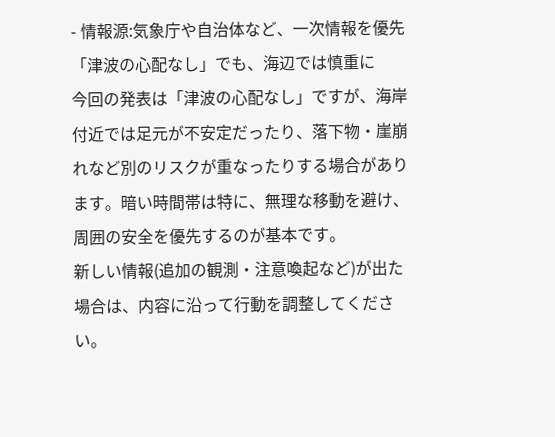- 情報源:気象庁や自治体など、一次情報を優先
「津波の心配なし」でも、海辺では慎重に
今回の発表は「津波の心配なし」ですが、海岸付近では足元が不安定だったり、落下物・崖崩れなど別のリスクが重なったりする場合があります。暗い時間帯は特に、無理な移動を避け、周囲の安全を優先するのが基本です。
新しい情報(追加の観測・注意喚起など)が出た場合は、内容に沿って行動を調整してください。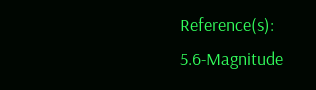Reference(s):
5.6-Magnitude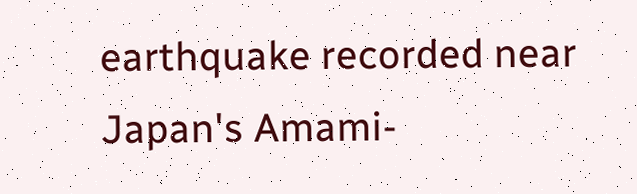earthquake recorded near Japan's Amami-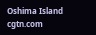Oshima Island
cgtn.com